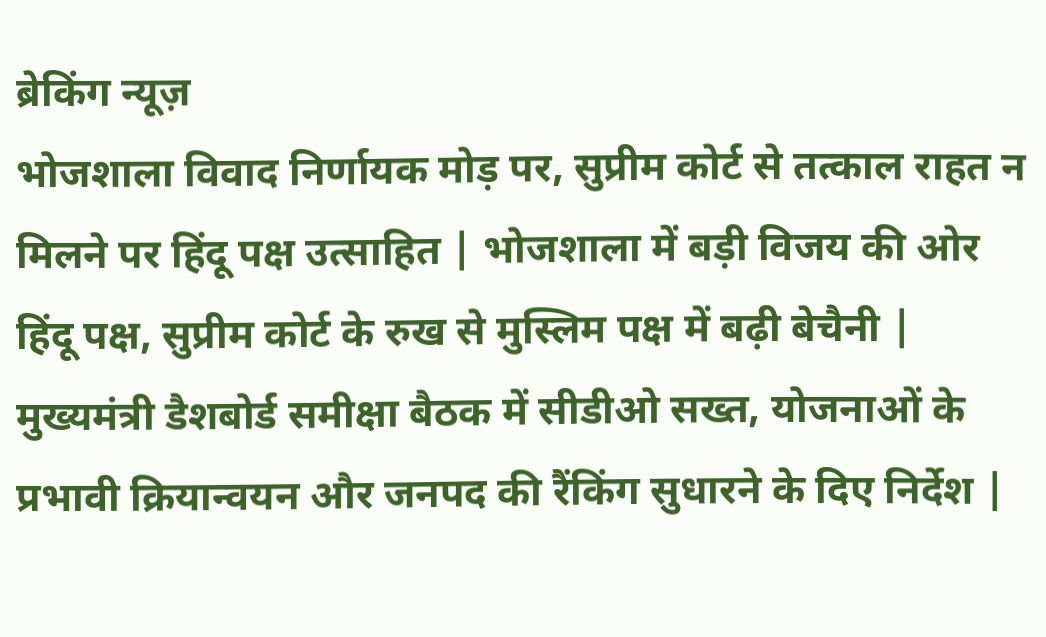ब्रेकिंग न्यूज़
भोजशाला विवाद निर्णायक मोड़ पर, सुप्रीम कोर्ट से तत्काल राहत न मिलने पर हिंदू पक्ष उत्साहित | भोजशाला में बड़ी विजय की ओर हिंदू पक्ष, सुप्रीम कोर्ट के रुख से मुस्लिम पक्ष में बढ़ी बेचैनी | मुख्यमंत्री डैशबोर्ड समीक्षा बैठक में सीडीओ सख्त, योजनाओं के प्रभावी क्रियान्वयन और जनपद की रैंकिंग सुधारने के दिए निर्देश |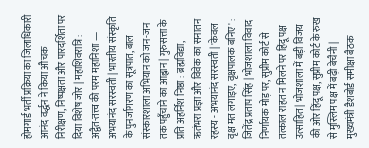होमगार्ड भर्ती प्रक्रिया का जिलाधिकारी आनंद वर्द्धन ने किया औचक निरीक्षण, निष्पक्षता और पारदर्शिता पर दिया विशेष जोर | महाशिवरात्रि : अद्वैत-तत्त्व की परम महानिशा — अभयानंद सरस्वती | भारतीय संस्कृति के पुनर्जागरण का सूत्रपात, बाल संस्कारशाला अभियान को जन-जन तक पहुँचाने का आह्वान | गुरुसत्ता के प्रति अहर्निश निष्ठा : ब्रह्मविद्या, ऋतंभरा प्रज्ञा और विवेक का सनातन रहस्य - अभयानंद सरस्वती | 'केवल वृक्ष मत लगाइए, वृक्षपालक बनिए' : जितेंद्र प्रताप सिंह | भोजशाला विवाद निर्णायक मोड़ पर, सुप्रीम कोर्ट से तत्काल राहत न मिलने पर हिंदू पक्ष उत्साहित | भोजशाला में बड़ी विजय की ओर हिंदू पक्ष, सुप्रीम कोर्ट के रुख से मुस्लिम पक्ष में बढ़ी बेचैनी | मुख्यमंत्री डैशबोर्ड समीक्षा बैठक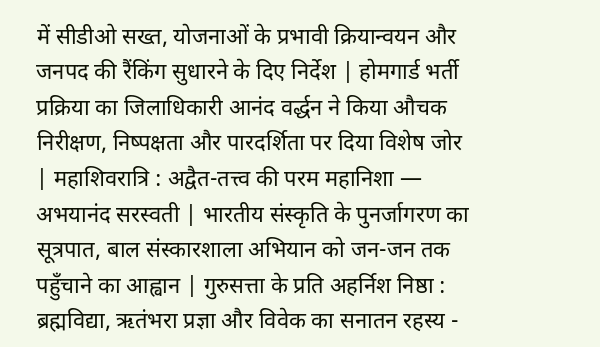में सीडीओ सख्त, योजनाओं के प्रभावी क्रियान्वयन और जनपद की रैंकिंग सुधारने के दिए निर्देश | होमगार्ड भर्ती प्रक्रिया का जिलाधिकारी आनंद वर्द्धन ने किया औचक निरीक्षण, निष्पक्षता और पारदर्शिता पर दिया विशेष जोर | महाशिवरात्रि : अद्वैत-तत्त्व की परम महानिशा — अभयानंद सरस्वती | भारतीय संस्कृति के पुनर्जागरण का सूत्रपात, बाल संस्कारशाला अभियान को जन-जन तक पहुँचाने का आह्वान | गुरुसत्ता के प्रति अहर्निश निष्ठा : ब्रह्मविद्या, ऋतंभरा प्रज्ञा और विवेक का सनातन रहस्य -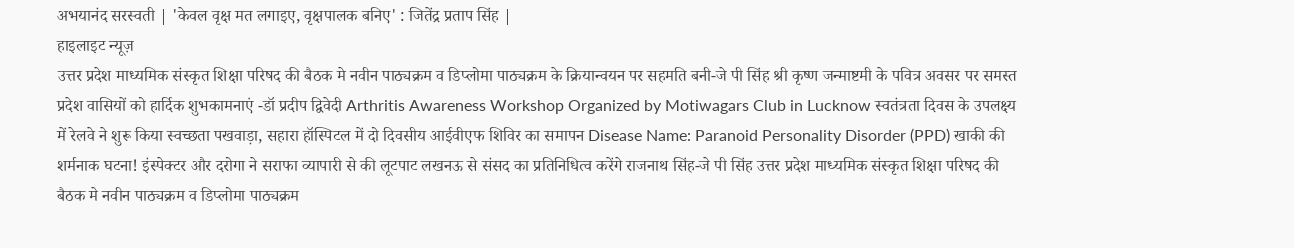अभयानंद सरस्वती | 'केवल वृक्ष मत लगाइए, वृक्षपालक बनिए' : जितेंद्र प्रताप सिंह |
हाइलाइट न्यूज़
उत्तर प्रदेश माध्यमिक संस्कृत शिक्षा परिषद की बैठक मे नवीन पाठ्यक्रम व डिप्लोमा पाठ्यक्रम के क्रियान्वयन पर सहमति बनी-जे पी सिंह श्री कृष्ण जन्माष्टमी के पवित्र अवसर पर समस्त प्रदेश वासियों को हार्दिक शुभकामनाएं -डॉ प्रदीप द्विवेदी Arthritis Awareness Workshop Organized by Motiwagars Club in Lucknow स्वतंत्रता दिवस के उपलक्ष्य में रेलवे ने शुरू किया स्वच्छता पखवाड़ा, सहारा हॉस्पिटल में दो दिवसीय आईवीएफ शिविर का समापन Disease Name: Paranoid Personality Disorder (PPD) खाकी की शर्मनाक घटना! इंस्पेक्टर और दरोगा ने सराफा व्यापारी से की लूटपाट लखनऊ से संसद का प्रतिनिधित्व करेंगे राजनाथ सिंह-जे पी सिंह उत्तर प्रदेश माध्यमिक संस्कृत शिक्षा परिषद की बैठक मे नवीन पाठ्यक्रम व डिप्लोमा पाठ्यक्रम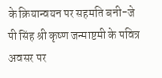के क्रियान्वयन पर सहमति बनी-जे पी सिंह श्री कृष्ण जन्माष्टमी के पवित्र अवसर पर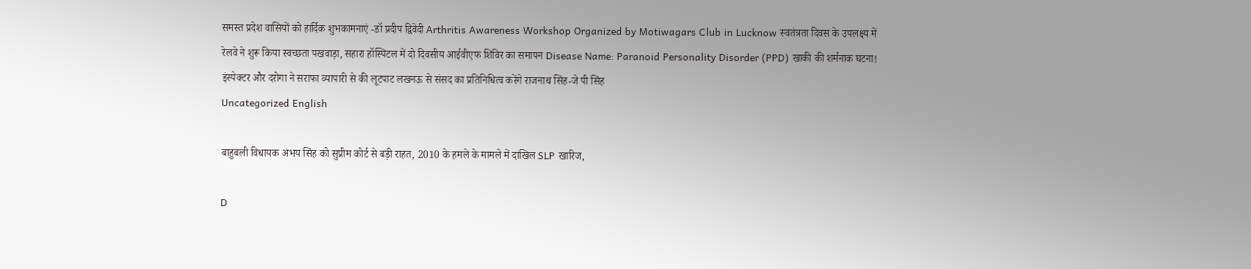समस्त प्रदेश वासियों को हार्दिक शुभकामनाएं -डॉ प्रदीप द्विवेदी Arthritis Awareness Workshop Organized by Motiwagars Club in Lucknow स्वतंत्रता दिवस के उपलक्ष्य में रेलवे ने शुरू किया स्वच्छता पखवाड़ा, सहारा हॉस्पिटल में दो दिवसीय आईवीएफ शिविर का समापन Disease Name: Paranoid Personality Disorder (PPD) खाकी की शर्मनाक घटना! इंस्पेक्टर और दरोगा ने सराफा व्यापारी से की लूटपाट लखनऊ से संसद का प्रतिनिधित्व करेंगे राजनाथ सिंह-जे पी सिंह
Uncategorized English

बाहुबली विधायक अभय सिंह को सुप्रीम कोर्ट से बड़ी राहत, 2010 के हमले के मामले में दाखिल SLP खारिज,

D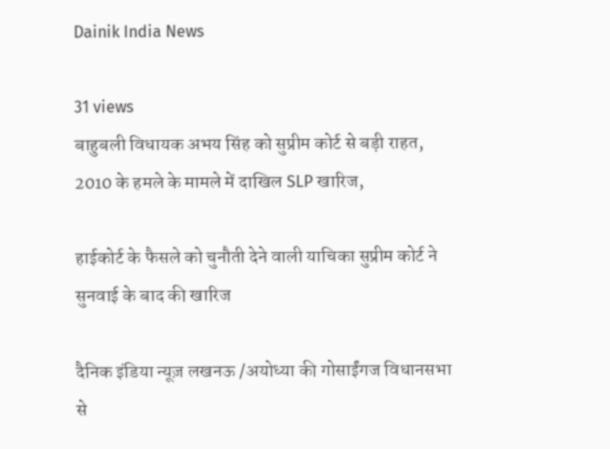Dainik India News

31 views
बाहुबली विधायक अभय सिंह को सुप्रीम कोर्ट से बड़ी राहत, 2010 के हमले के मामले में दाखिल SLP खारिज,

हाईकोर्ट के फैसले को चुनौती देने वाली याचिका सुप्रीम कोर्ट ने सुनवाई के बाद की खारिज

दैनिक इंडिया न्यूज़ लखनऊ /अयोध्या की गोसाईंगज विधानसभा से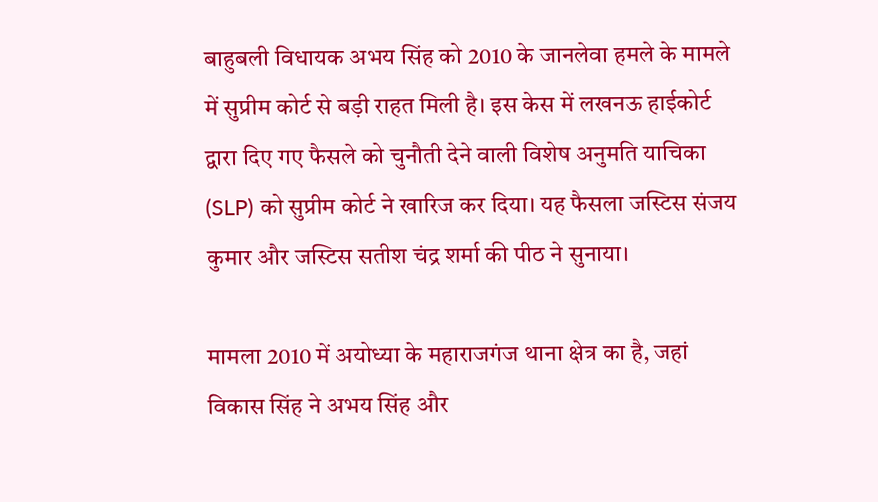बाहुबली विधायक अभय सिंह को 2010 के जानलेवा हमले के मामले में सुप्रीम कोर्ट से बड़ी राहत मिली है। इस केस में लखनऊ हाईकोर्ट द्वारा दिए गए फैसले को चुनौती देने वाली विशेष अनुमति याचिका (SLP) को सुप्रीम कोर्ट ने खारिज कर दिया। यह फैसला जस्टिस संजय कुमार और जस्टिस सतीश चंद्र शर्मा की पीठ ने सुनाया।

मामला 2010 में अयोध्या के महाराजगंज थाना क्षेत्र का है, जहां विकास सिंह ने अभय सिंह और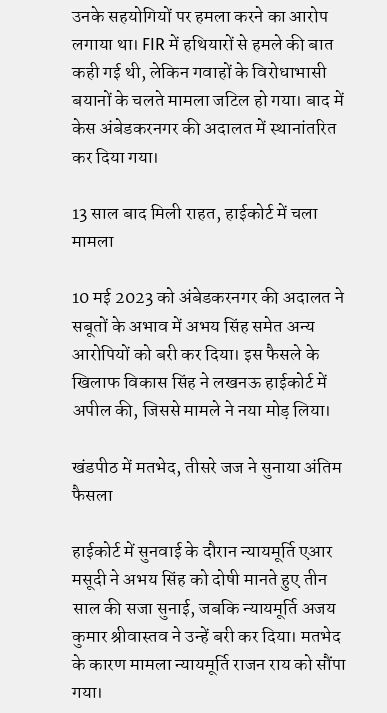उनके सहयोगियों पर हमला करने का आरोप लगाया था। FIR में हथियारों से हमले की बात कही गई थी, लेकिन गवाहों के विरोधाभासी बयानों के चलते मामला जटिल हो गया। बाद में केस अंबेडकरनगर की अदालत में स्थानांतरित कर दिया गया।

13 साल बाद मिली राहत, हाईकोर्ट में चला मामला

10 मई 2023 को अंबेडकरनगर की अदालत ने सबूतों के अभाव में अभय सिंह समेत अन्य आरोपियों को बरी कर दिया। इस फैसले के खिलाफ विकास सिंह ने लखनऊ हाईकोर्ट में अपील की, जिससे मामले ने नया मोड़ लिया।

खंडपीठ में मतभेद, तीसरे जज ने सुनाया अंतिम फैसला

हाईकोर्ट में सुनवाई के दौरान न्यायमूर्ति एआर मसूदी ने अभय सिंह को दोषी मानते हुए तीन साल की सजा सुनाई, जबकि न्यायमूर्ति अजय कुमार श्रीवास्तव ने उन्हें बरी कर दिया। मतभेद के कारण मामला न्यायमूर्ति राजन राय को सौंपा गया।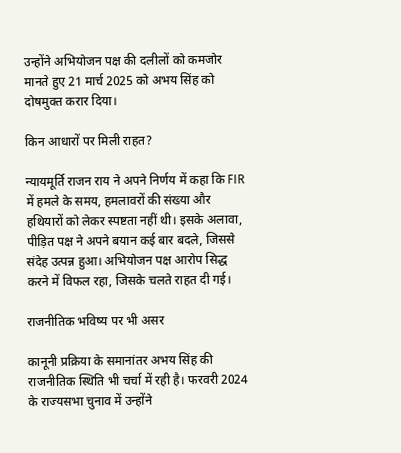उन्होंने अभियोजन पक्ष की दलीलों को कमजोर मानते हुए 21 मार्च 2025 को अभय सिंह को दोषमुक्त करार दिया।

किन आधारों पर मिली राहत?

न्यायमूर्ति राजन राय ने अपने निर्णय में कहा कि FIR में हमले के समय, हमलावरों की संख्या और हथियारों को लेकर स्पष्टता नहीं थी। इसके अलावा, पीड़ित पक्ष ने अपने बयान कई बार बदले, जिससे संदेह उत्पन्न हुआ। अभियोजन पक्ष आरोप सिद्ध करने में विफल रहा, जिसके चलते राहत दी गई।

राजनीतिक भविष्य पर भी असर

कानूनी प्रक्रिया के समानांतर अभय सिंह की राजनीतिक स्थिति भी चर्चा में रही है। फरवरी 2024 के राज्यसभा चुनाव में उन्होंने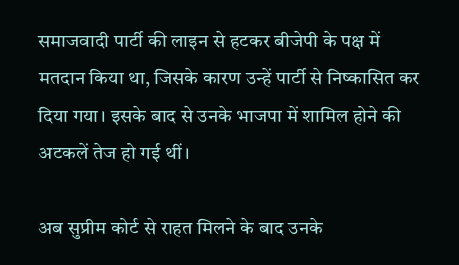समाजवादी पार्टी की लाइन से हटकर बीजेपी के पक्ष में मतदान किया था, जिसके कारण उन्हें पार्टी से निष्कासित कर दिया गया। इसके बाद से उनके भाजपा में शामिल होने की अटकलें तेज हो गई थीं।

अब सुप्रीम कोर्ट से राहत मिलने के बाद उनके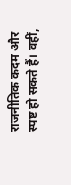राजनीतिक कदम और स्पष्ट हो सकते हैं। वहीं,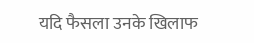यदि फैसला उनके खिलाफ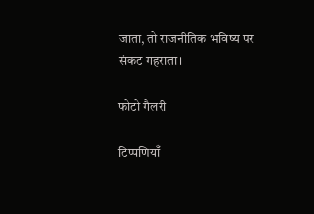जाता, तो राजनीतिक भविष्य पर संकट गहराता।

फोटो गैलरी

टिप्पणियाँ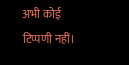अभी कोई टिप्पणी नहीं।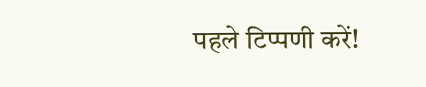पहले टिप्पणी करें!